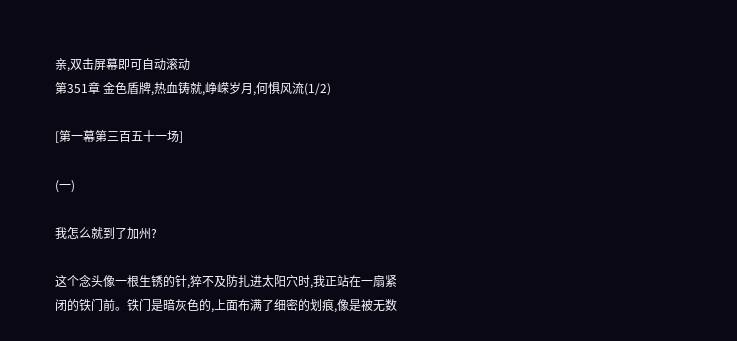亲,双击屏幕即可自动滚动
第351章 金色盾牌,热血铸就,峥嵘岁月,何惧风流(1/2)

[第一幕第三百五十一场]

(一)

我怎么就到了加州?

这个念头像一根生锈的针,猝不及防扎进太阳穴时,我正站在一扇紧闭的铁门前。铁门是暗灰色的,上面布满了细密的划痕,像是被无数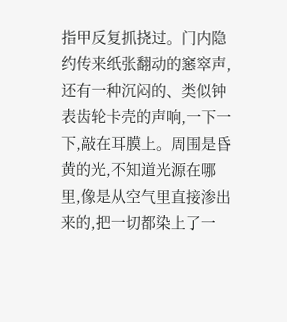指甲反复抓挠过。门内隐约传来纸张翻动的窸窣声,还有一种沉闷的、类似钟表齿轮卡壳的声响,一下一下,敲在耳膜上。周围是昏黄的光,不知道光源在哪里,像是从空气里直接渗出来的,把一切都染上了一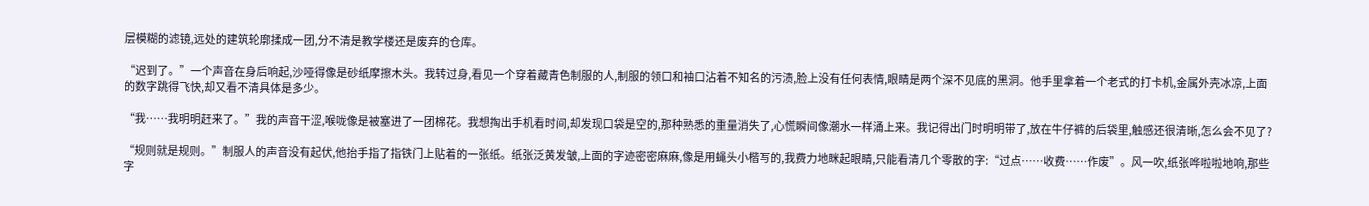层模糊的滤镜,远处的建筑轮廓揉成一团,分不清是教学楼还是废弃的仓库。

“迟到了。”一个声音在身后响起,沙哑得像是砂纸摩擦木头。我转过身,看见一个穿着藏青色制服的人,制服的领口和袖口沾着不知名的污渍,脸上没有任何表情,眼睛是两个深不见底的黑洞。他手里拿着一个老式的打卡机,金属外壳冰凉,上面的数字跳得飞快,却又看不清具体是多少。

“我……我明明赶来了。”我的声音干涩,喉咙像是被塞进了一团棉花。我想掏出手机看时间,却发现口袋是空的,那种熟悉的重量消失了,心慌瞬间像潮水一样涌上来。我记得出门时明明带了,放在牛仔裤的后袋里,触感还很清晰,怎么会不见了?

“规则就是规则。”制服人的声音没有起伏,他抬手指了指铁门上贴着的一张纸。纸张泛黄发皱,上面的字迹密密麻麻,像是用蝇头小楷写的,我费力地眯起眼睛,只能看清几个零散的字:“过点……收费……作废”。风一吹,纸张哗啦啦地响,那些字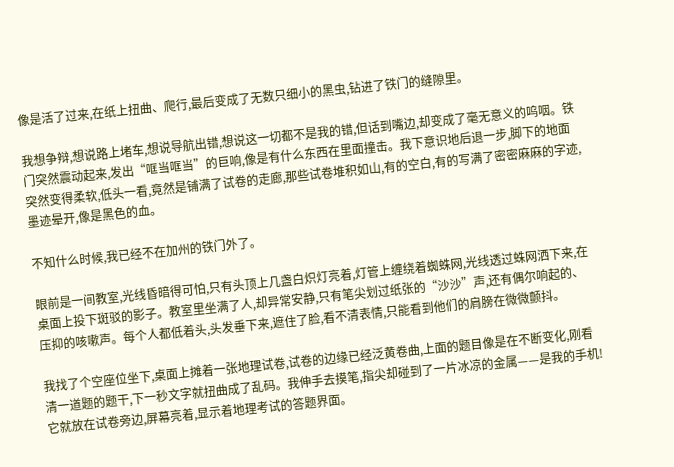像是活了过来,在纸上扭曲、爬行,最后变成了无数只细小的黑虫,钻进了铁门的缝隙里。

我想争辩,想说路上堵车,想说导航出错,想说这一切都不是我的错,但话到嘴边,却变成了毫无意义的呜咽。铁门突然震动起来,发出“哐当哐当”的巨响,像是有什么东西在里面撞击。我下意识地后退一步,脚下的地面突然变得柔软,低头一看,竟然是铺满了试卷的走廊,那些试卷堆积如山,有的空白,有的写满了密密麻麻的字迹,墨迹晕开,像是黑色的血。

不知什么时候,我已经不在加州的铁门外了。

眼前是一间教室,光线昏暗得可怕,只有头顶上几盏白炽灯亮着,灯管上缠绕着蜘蛛网,光线透过蛛网洒下来,在桌面上投下斑驳的影子。教室里坐满了人,却异常安静,只有笔尖划过纸张的“沙沙”声,还有偶尔响起的、压抑的咳嗽声。每个人都低着头,头发垂下来,遮住了脸,看不清表情,只能看到他们的肩膀在微微颤抖。

我找了个空座位坐下,桌面上摊着一张地理试卷,试卷的边缘已经泛黄卷曲,上面的题目像是在不断变化,刚看清一道题的题干,下一秒文字就扭曲成了乱码。我伸手去摸笔,指尖却碰到了一片冰凉的金属——是我的手机!它就放在试卷旁边,屏幕亮着,显示着地理考试的答题界面。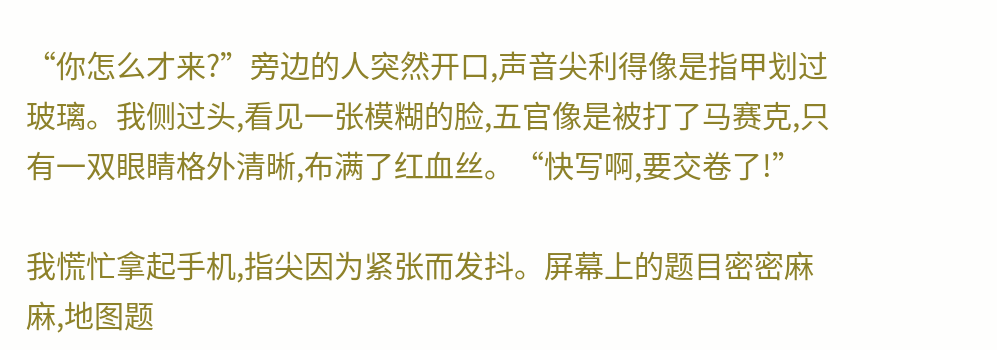“你怎么才来?”旁边的人突然开口,声音尖利得像是指甲划过玻璃。我侧过头,看见一张模糊的脸,五官像是被打了马赛克,只有一双眼睛格外清晰,布满了红血丝。“快写啊,要交卷了!”

我慌忙拿起手机,指尖因为紧张而发抖。屏幕上的题目密密麻麻,地图题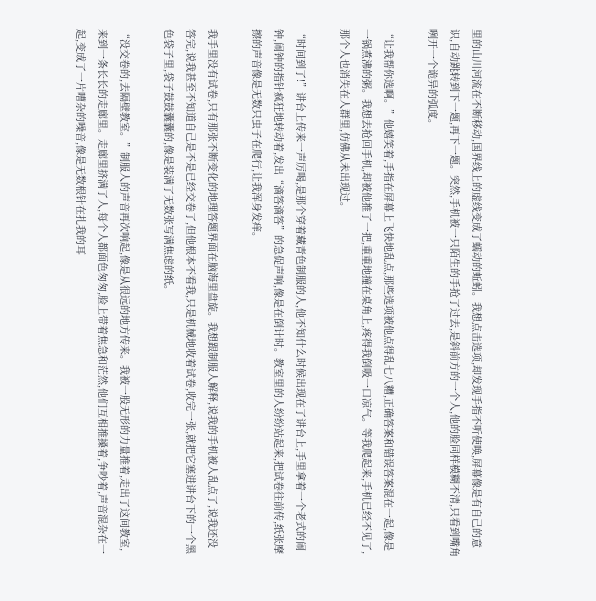里的山川河流在不断移动,国界线上的虚线变成了蠕动的蚯蚓。我想点击选项,却发现手指不听使唤,屏幕像是有自己的意识,自动跳转到下一题,再下一题。突然,手机被一只陌生的手抢了过去,是斜前方的一个人,他的脸同样模糊不清,只看到嘴角咧开一个诡异的弧度。

“让我帮你选啊。”他嬉笑着,手指在屏幕上飞快地乱点,那些选项被他点得乱七八糟,正确答案和错误答案混在一起,像是一锅煮沸的粥。我想去抢回手机,却被他推了一把,重重地撞在桌角上,疼得我倒吸一口凉气。等我爬起来,手机已经不见了,那个人也消失在人群里,仿佛从未出现过。

“时间到了!”讲台上传来一声厉喝,是那个穿着藏青色制服的人,他不知什么时候出现在了讲台上,手里拿着一个老式的闹钟,闹钟的指针疯狂地转动着,发出“滴答滴答”的急促声响,像是在倒计时。教室里的人纷纷站起来,把试卷往前传,纸张摩擦的声音像是无数只虫子在爬行,让我浑身发痒。

我手里没有试卷,只有那张不断变化的地理答题界面在脑海里盘旋。我想跟制服人解释,说我的手机被人乱点了,说我还没答完,说我甚至不知道自己是不是已经交卷了,但他根本不看我,只是机械地收着试卷,收完一张,就把它塞进讲台下的一个黑色袋子里,袋子鼓鼓囊囊的,像是装满了无数张写满焦虑的纸。

“没交卷的,去隔壁教室。”制服人的声音再次响起,像是从很远的地方传来。我被一股无形的力量推着,走出了这间教室,来到一条长长的走廊里。走廊里挤满了人,每个人都面色匆匆,脸上带着焦急和茫然,他们互相推搡着,争吵着,声音混杂在一起,变成了一片嘈杂的噪音,像是无数根针在扎我的耳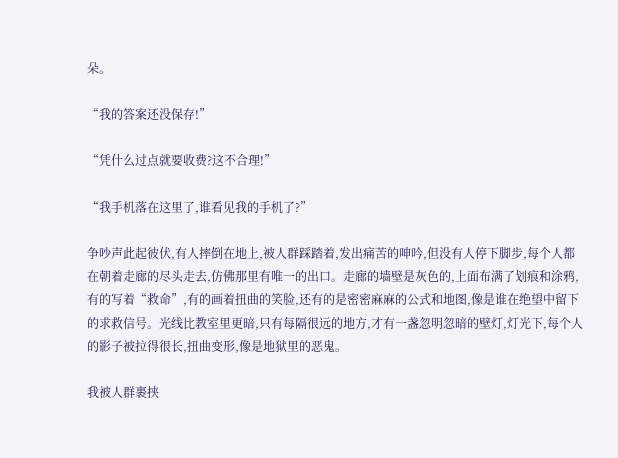朵。

“我的答案还没保存!”

“凭什么过点就要收费?这不合理!”

“我手机落在这里了,谁看见我的手机了?”

争吵声此起彼伏,有人摔倒在地上,被人群踩踏着,发出痛苦的呻吟,但没有人停下脚步,每个人都在朝着走廊的尽头走去,仿佛那里有唯一的出口。走廊的墙壁是灰色的,上面布满了划痕和涂鸦,有的写着“救命”,有的画着扭曲的笑脸,还有的是密密麻麻的公式和地图,像是谁在绝望中留下的求救信号。光线比教室里更暗,只有每隔很远的地方,才有一盏忽明忽暗的壁灯,灯光下,每个人的影子被拉得很长,扭曲变形,像是地狱里的恶鬼。

我被人群裹挟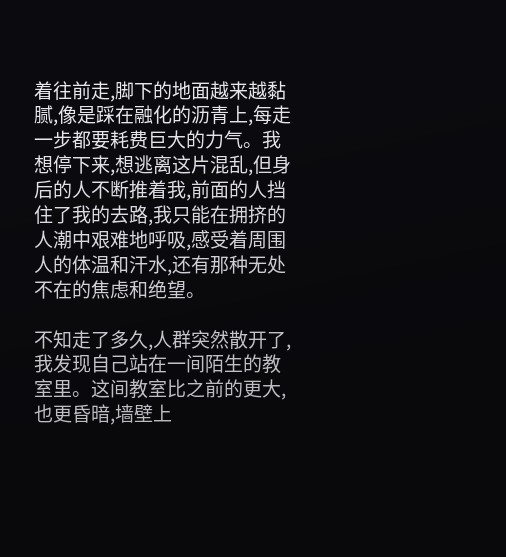着往前走,脚下的地面越来越黏腻,像是踩在融化的沥青上,每走一步都要耗费巨大的力气。我想停下来,想逃离这片混乱,但身后的人不断推着我,前面的人挡住了我的去路,我只能在拥挤的人潮中艰难地呼吸,感受着周围人的体温和汗水,还有那种无处不在的焦虑和绝望。

不知走了多久,人群突然散开了,我发现自己站在一间陌生的教室里。这间教室比之前的更大,也更昏暗,墙壁上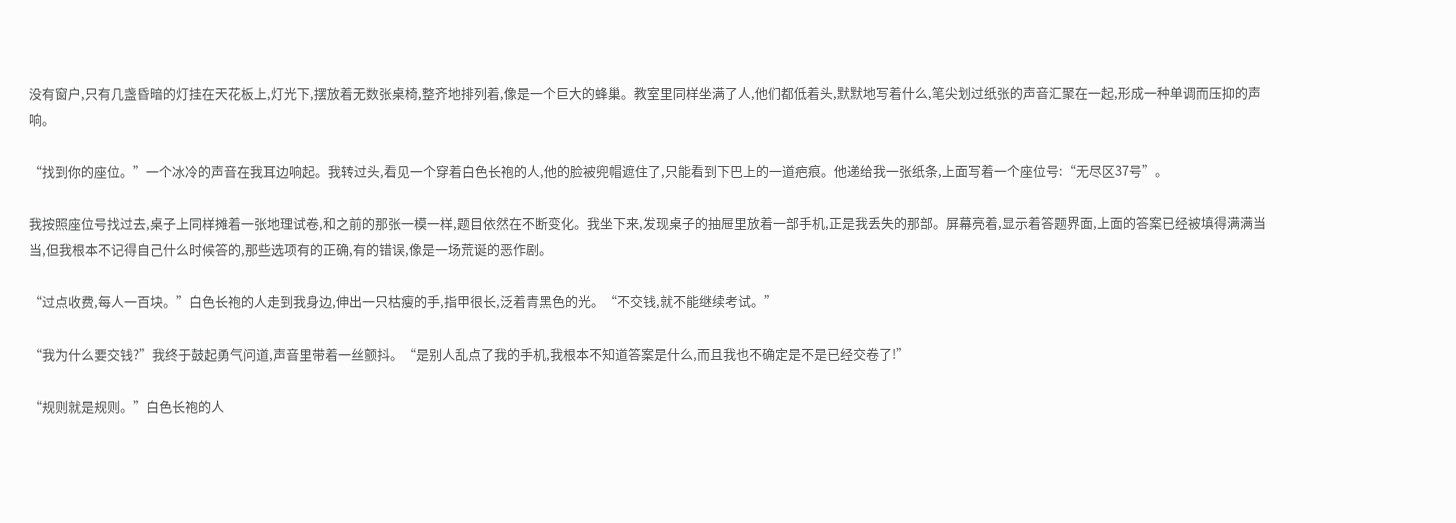没有窗户,只有几盏昏暗的灯挂在天花板上,灯光下,摆放着无数张桌椅,整齐地排列着,像是一个巨大的蜂巢。教室里同样坐满了人,他们都低着头,默默地写着什么,笔尖划过纸张的声音汇聚在一起,形成一种单调而压抑的声响。

“找到你的座位。”一个冰冷的声音在我耳边响起。我转过头,看见一个穿着白色长袍的人,他的脸被兜帽遮住了,只能看到下巴上的一道疤痕。他递给我一张纸条,上面写着一个座位号:“无尽区37号”。

我按照座位号找过去,桌子上同样摊着一张地理试卷,和之前的那张一模一样,题目依然在不断变化。我坐下来,发现桌子的抽屉里放着一部手机,正是我丢失的那部。屏幕亮着,显示着答题界面,上面的答案已经被填得满满当当,但我根本不记得自己什么时候答的,那些选项有的正确,有的错误,像是一场荒诞的恶作剧。

“过点收费,每人一百块。”白色长袍的人走到我身边,伸出一只枯瘦的手,指甲很长,泛着青黑色的光。“不交钱,就不能继续考试。”

“我为什么要交钱?”我终于鼓起勇气问道,声音里带着一丝颤抖。“是别人乱点了我的手机,我根本不知道答案是什么,而且我也不确定是不是已经交卷了!”

“规则就是规则。”白色长袍的人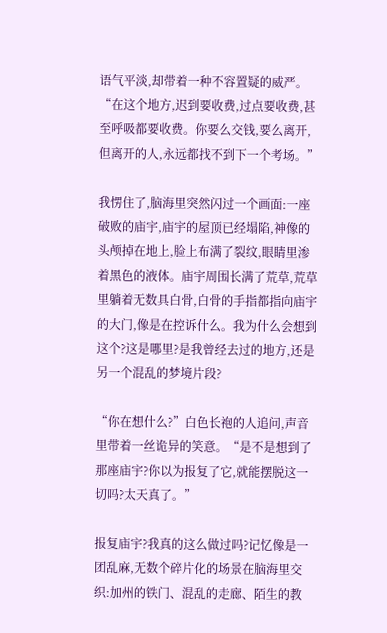语气平淡,却带着一种不容置疑的威严。“在这个地方,迟到要收费,过点要收费,甚至呼吸都要收费。你要么交钱,要么离开,但离开的人,永远都找不到下一个考场。”

我愣住了,脑海里突然闪过一个画面:一座破败的庙宇,庙宇的屋顶已经塌陷,神像的头颅掉在地上,脸上布满了裂纹,眼睛里渗着黑色的液体。庙宇周围长满了荒草,荒草里躺着无数具白骨,白骨的手指都指向庙宇的大门,像是在控诉什么。我为什么会想到这个?这是哪里?是我曾经去过的地方,还是另一个混乱的梦境片段?

“你在想什么?”白色长袍的人追问,声音里带着一丝诡异的笑意。“是不是想到了那座庙宇?你以为报复了它,就能摆脱这一切吗?太天真了。”

报复庙宇?我真的这么做过吗?记忆像是一团乱麻,无数个碎片化的场景在脑海里交织:加州的铁门、混乱的走廊、陌生的教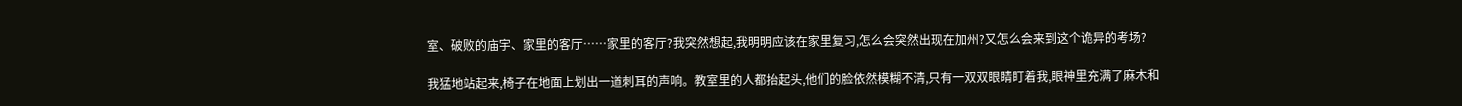室、破败的庙宇、家里的客厅……家里的客厅?我突然想起,我明明应该在家里复习,怎么会突然出现在加州?又怎么会来到这个诡异的考场?

我猛地站起来,椅子在地面上划出一道刺耳的声响。教室里的人都抬起头,他们的脸依然模糊不清,只有一双双眼睛盯着我,眼神里充满了麻木和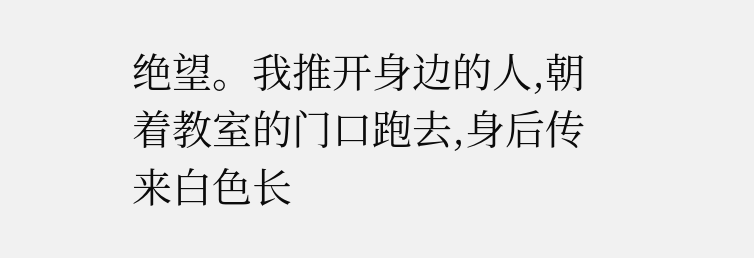绝望。我推开身边的人,朝着教室的门口跑去,身后传来白色长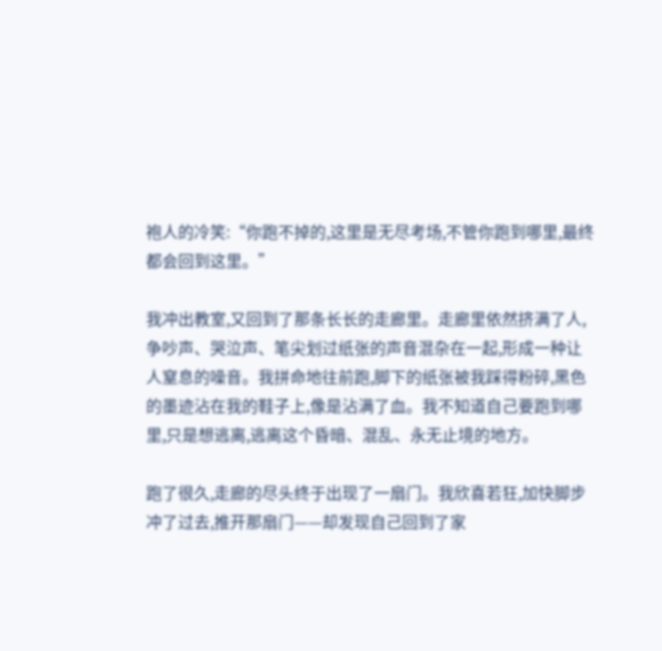袍人的冷笑:“你跑不掉的,这里是无尽考场,不管你跑到哪里,最终都会回到这里。”

我冲出教室,又回到了那条长长的走廊里。走廊里依然挤满了人,争吵声、哭泣声、笔尖划过纸张的声音混杂在一起,形成一种让人窒息的噪音。我拼命地往前跑,脚下的纸张被我踩得粉碎,黑色的墨迹沾在我的鞋子上,像是沾满了血。我不知道自己要跑到哪里,只是想逃离,逃离这个昏暗、混乱、永无止境的地方。

跑了很久,走廊的尽头终于出现了一扇门。我欣喜若狂,加快脚步冲了过去,推开那扇门——却发现自己回到了家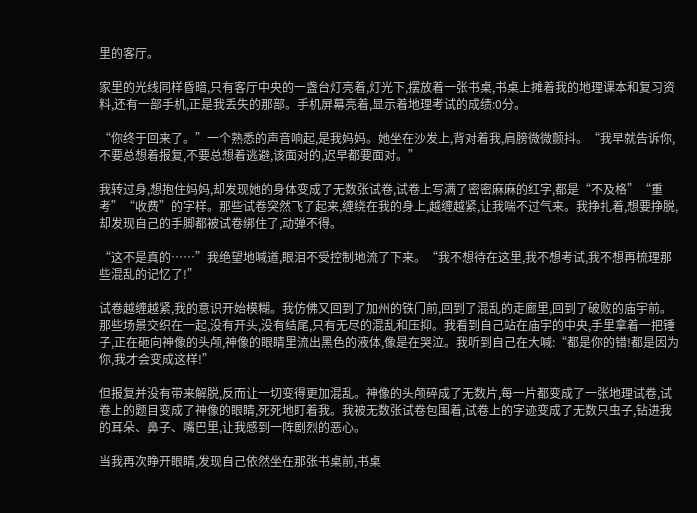里的客厅。

家里的光线同样昏暗,只有客厅中央的一盏台灯亮着,灯光下,摆放着一张书桌,书桌上摊着我的地理课本和复习资料,还有一部手机,正是我丢失的那部。手机屏幕亮着,显示着地理考试的成绩:0分。

“你终于回来了。”一个熟悉的声音响起,是我妈妈。她坐在沙发上,背对着我,肩膀微微颤抖。“我早就告诉你,不要总想着报复,不要总想着逃避,该面对的,迟早都要面对。”

我转过身,想抱住妈妈,却发现她的身体变成了无数张试卷,试卷上写满了密密麻麻的红字,都是“不及格”“重考”“收费”的字样。那些试卷突然飞了起来,缠绕在我的身上,越缠越紧,让我喘不过气来。我挣扎着,想要挣脱,却发现自己的手脚都被试卷绑住了,动弹不得。

“这不是真的……”我绝望地喊道,眼泪不受控制地流了下来。“我不想待在这里,我不想考试,我不想再梳理那些混乱的记忆了!”

试卷越缠越紧,我的意识开始模糊。我仿佛又回到了加州的铁门前,回到了混乱的走廊里,回到了破败的庙宇前。那些场景交织在一起,没有开头,没有结尾,只有无尽的混乱和压抑。我看到自己站在庙宇的中央,手里拿着一把锤子,正在砸向神像的头颅,神像的眼睛里流出黑色的液体,像是在哭泣。我听到自己在大喊:“都是你的错!都是因为你,我才会变成这样!”

但报复并没有带来解脱,反而让一切变得更加混乱。神像的头颅碎成了无数片,每一片都变成了一张地理试卷,试卷上的题目变成了神像的眼睛,死死地盯着我。我被无数张试卷包围着,试卷上的字迹变成了无数只虫子,钻进我的耳朵、鼻子、嘴巴里,让我感到一阵剧烈的恶心。

当我再次睁开眼睛,发现自己依然坐在那张书桌前,书桌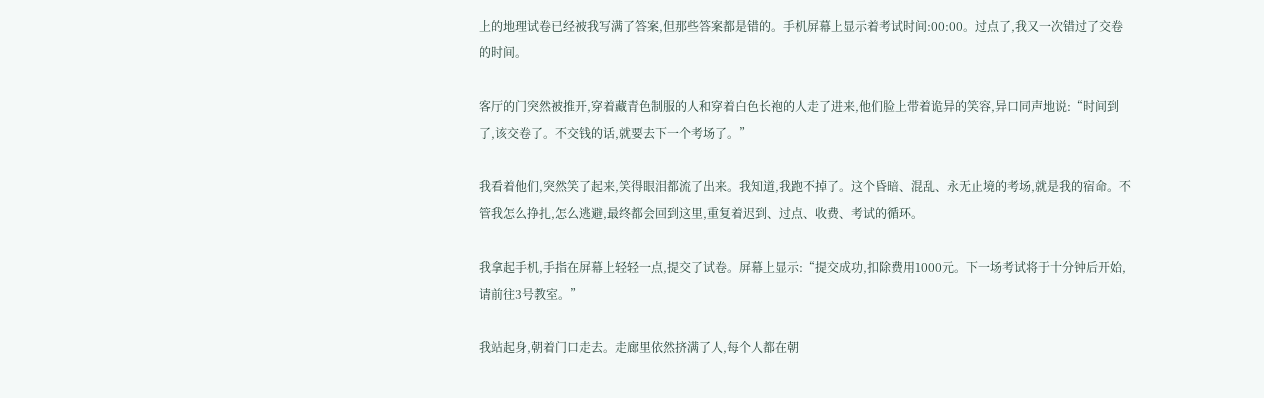上的地理试卷已经被我写满了答案,但那些答案都是错的。手机屏幕上显示着考试时间:00:00。过点了,我又一次错过了交卷的时间。

客厅的门突然被推开,穿着藏青色制服的人和穿着白色长袍的人走了进来,他们脸上带着诡异的笑容,异口同声地说:“时间到了,该交卷了。不交钱的话,就要去下一个考场了。”

我看着他们,突然笑了起来,笑得眼泪都流了出来。我知道,我跑不掉了。这个昏暗、混乱、永无止境的考场,就是我的宿命。不管我怎么挣扎,怎么逃避,最终都会回到这里,重复着迟到、过点、收费、考试的循环。

我拿起手机,手指在屏幕上轻轻一点,提交了试卷。屏幕上显示:“提交成功,扣除费用1000元。下一场考试将于十分钟后开始,请前往3号教室。”

我站起身,朝着门口走去。走廊里依然挤满了人,每个人都在朝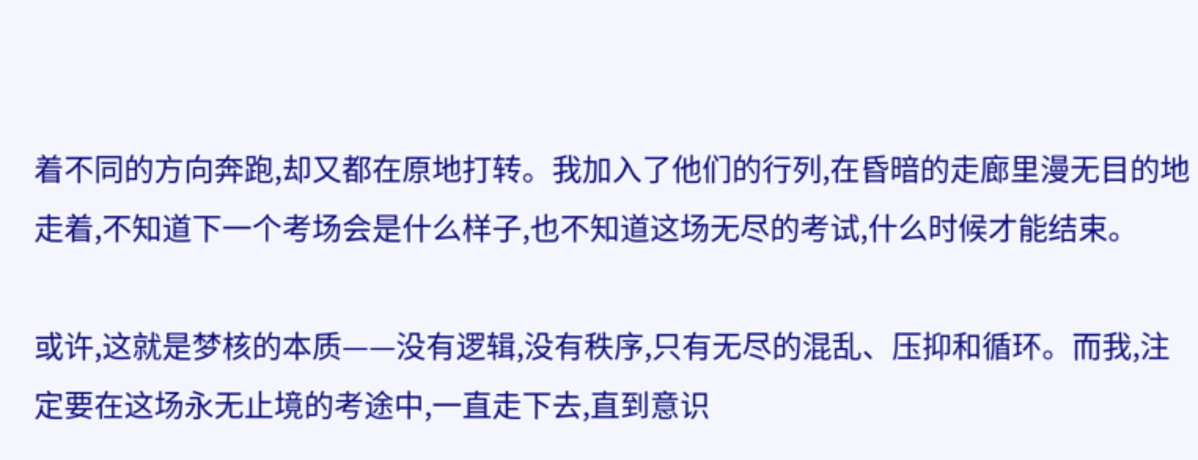着不同的方向奔跑,却又都在原地打转。我加入了他们的行列,在昏暗的走廊里漫无目的地走着,不知道下一个考场会是什么样子,也不知道这场无尽的考试,什么时候才能结束。

或许,这就是梦核的本质——没有逻辑,没有秩序,只有无尽的混乱、压抑和循环。而我,注定要在这场永无止境的考途中,一直走下去,直到意识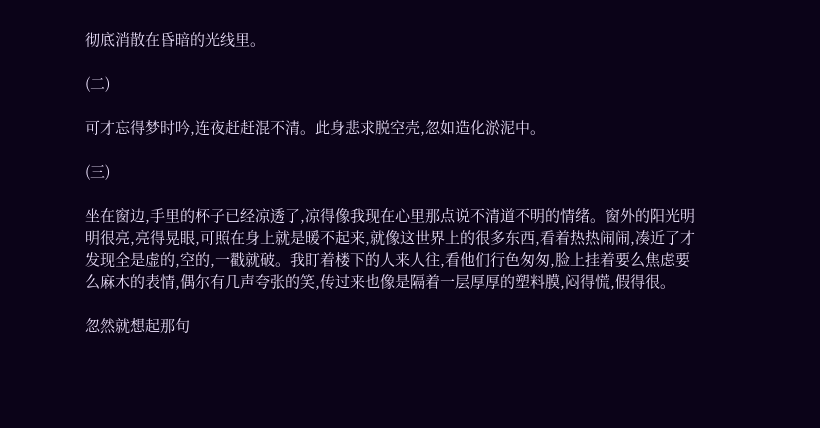彻底消散在昏暗的光线里。

(二)

可才忘得梦时吟,连夜赶赶混不清。此身悲求脱空壳,忽如造化淤泥中。

(三)

坐在窗边,手里的杯子已经凉透了,凉得像我现在心里那点说不清道不明的情绪。窗外的阳光明明很亮,亮得晃眼,可照在身上就是暖不起来,就像这世界上的很多东西,看着热热闹闹,凑近了才发现全是虚的,空的,一戳就破。我盯着楼下的人来人往,看他们行色匆匆,脸上挂着要么焦虑要么麻木的表情,偶尔有几声夸张的笑,传过来也像是隔着一层厚厚的塑料膜,闷得慌,假得很。

忽然就想起那句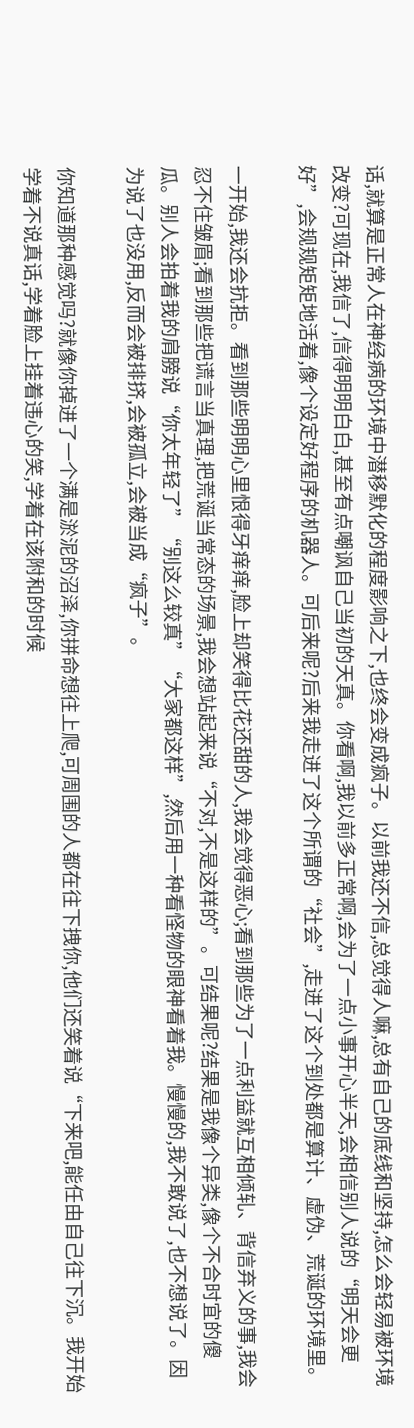话,就算是正常人在神经病的环境中潜移默化的程度影响之下,也终会变成疯子。以前我还不信,总觉得人嘛,总有自己的底线和坚持,怎么会轻易被环境改变?可现在,我信了,信得明明白白,甚至有点嘲讽自己当初的天真。你看啊,我以前多正常啊,会为了一点小事开心半天,会相信别人说的“明天会更好”,会规规矩矩地活着,像个设定好程序的机器人。可后来呢?后来我走进了这个所谓的“社会”,走进了这个到处都是算计、虚伪、荒诞的环境里。

一开始,我还会抗拒。看到那些明明心里恨得牙痒痒,脸上却笑得比花还甜的人,我会觉得恶心;看到那些为了一点利益就互相倾轧、背信弃义的事,我会忍不住皱眉;看到那些把谎言当真理,把荒诞当常态的场景,我会想站起来说“不对,不是这样的”。可结果呢?结果是我像个异类,像个不合时宜的傻瓜。别人会拍着我的肩膀说“你太年轻了”“别这么较真”“大家都这样”,然后用一种看怪物的眼神看着我。慢慢的,我不敢说了,也不想说了。因为说了也没用,反而会被排挤,会被孤立,会被当成“疯子”。

你知道那种感觉吗?就像你掉进了一个满是淤泥的沼泽,你拼命想往上爬,可周围的人都在往下拽你,他们还笑着说“下来吧,能任由自己往下沉。我开始学着不说真话,学着脸上挂着违心的笑,学着在该附和的时候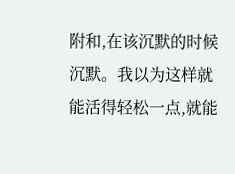附和,在该沉默的时候沉默。我以为这样就能活得轻松一点,就能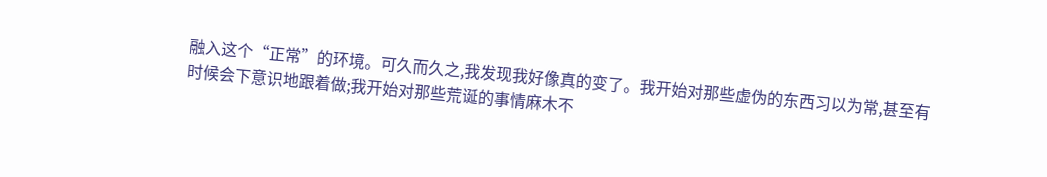融入这个“正常”的环境。可久而久之,我发现我好像真的变了。我开始对那些虚伪的东西习以为常,甚至有时候会下意识地跟着做;我开始对那些荒诞的事情麻木不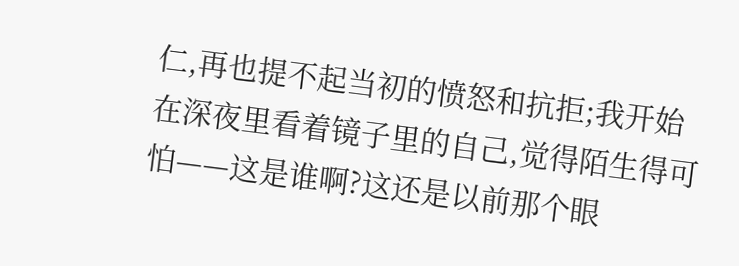仁,再也提不起当初的愤怒和抗拒;我开始在深夜里看着镜子里的自己,觉得陌生得可怕——这是谁啊?这还是以前那个眼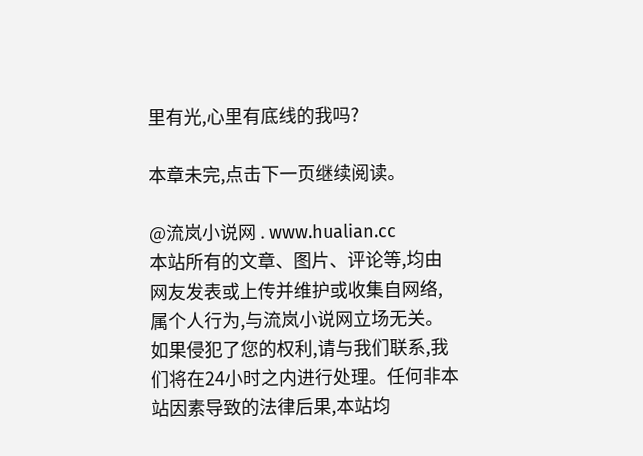里有光,心里有底线的我吗?

本章未完,点击下一页继续阅读。

@流岚小说网 . www.hualian.cc
本站所有的文章、图片、评论等,均由网友发表或上传并维护或收集自网络,属个人行为,与流岚小说网立场无关。
如果侵犯了您的权利,请与我们联系,我们将在24小时之内进行处理。任何非本站因素导致的法律后果,本站均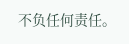不负任何责任。